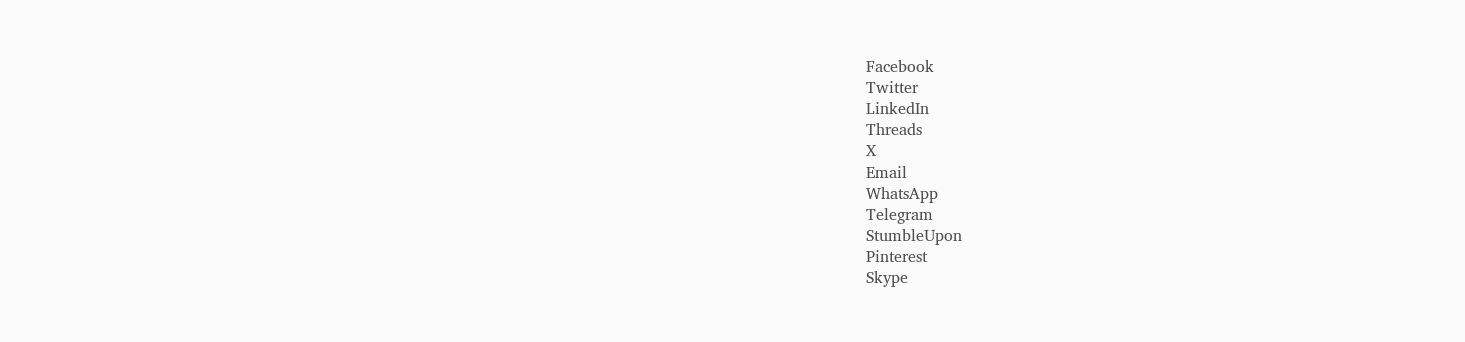Facebook
Twitter
LinkedIn
Threads
X
Email
WhatsApp
Telegram
StumbleUpon
Pinterest
Skype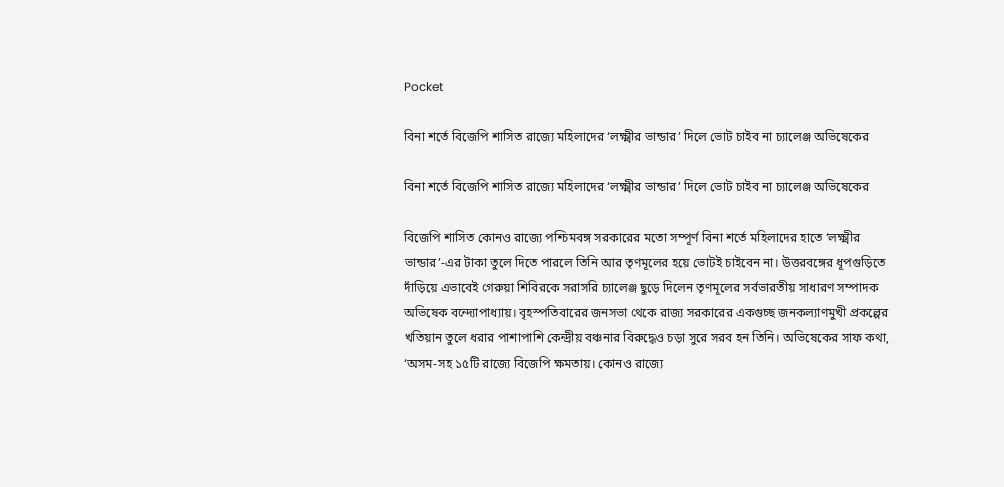Pocket

বিনা শর্তে বিজেপি শাসিত রাজ্যে মহিলাদের ‘লক্ষ্মীর ভান্ডার’ দিলে ভোট চাইব না চ্যালেঞ্জ অভিষেকের

বিনা শর্তে বিজেপি শাসিত রাজ্যে মহিলাদের ‘লক্ষ্মীর ভান্ডার’ দিলে ভোট চাইব না চ্যালেঞ্জ অভিষেকের

বিজেপি শাসিত কোনও রাজ্যে পশ্চিমবঙ্গ সরকারের মতো সম্পূর্ণ বিনা শর্তে মহিলাদের হাতে ‘লক্ষ্মীর ভান্ডার’-এর টাকা তুলে দিতে পারলে তিনি আর তৃণমূলের হয়ে ভোটই চাইবেন না। উত্তরবঙ্গের ধূপগুড়িতে দাঁড়িয়ে এভাবেই গেরুয়া শিবিরকে সরাসরি চ্যালেঞ্জ ছুড়ে দিলেন তৃণমূলের সর্বভারতীয় সাধারণ সম্পাদক অভিষেক বন্দ্যোপাধ্যায়। বৃহস্পতিবারের জনসভা থেকে রাজ্য সরকারের একগুচ্ছ জনকল্যাণমুখী প্রকল্পের খতিয়ান তুলে ধরার পাশাপাশি কেন্দ্রীয় বঞ্চনার বিরুদ্ধেও চড়া সুরে সরব হন তিনি। অভিষেকের সাফ কথা, ‘অসম-সহ ১৫টি রাজ্যে বিজেপি ক্ষমতায়। কোনও রাজ্যে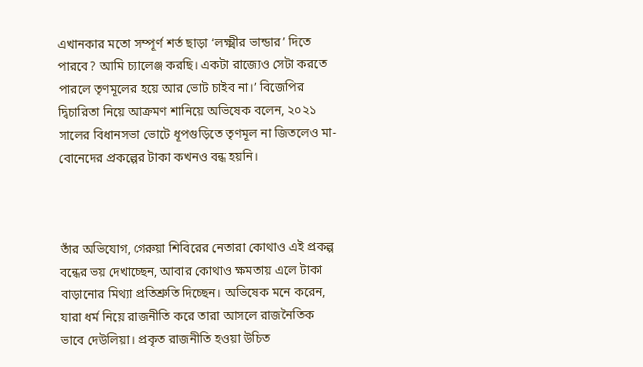এখানকার মতো সম্পূর্ণ শর্ত ছাড়া ‘লক্ষ্মীর ভান্ডার’ দিতে পারবে? আমি চ্যালেঞ্জ করছি। একটা রাজ্যেও সেটা করতে পারলে তৃণমূলের হয়ে আর ভোট চাইব না।’ বিজেপির দ্বিচারিতা নিয়ে আক্রমণ শানিয়ে অভিষেক বলেন, ২০২১ সালের বিধানসভা ভোটে ধূপগুড়িতে তৃণমূল না জিতলেও মা-বোনেদের প্রকল্পের টাকা কখনও বন্ধ হয়নি।



তাঁর অভিযোগ, গেরুয়া শিবিরের নেতারা কোথাও এই প্রকল্প বন্ধের ভয় দেখাচ্ছেন, আবার কোথাও ক্ষমতায় এলে টাকা বাড়ানোর মিথ্যা প্রতিশ্রুতি দিচ্ছেন। অভিষেক মনে করেন, যারা ধর্ম নিয়ে রাজনীতি করে তারা আসলে রাজনৈতিক ভাবে দেউলিয়া। প্রকৃত রাজনীতি হওয়া উচিত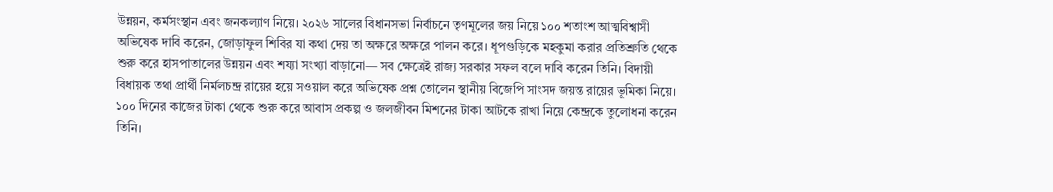উন্নয়ন, কর্মসংস্থান এবং জনকল্যাণ নিয়ে। ২০২৬ সালের বিধানসভা নির্বাচনে তৃণমূলের জয় নিয়ে ১০০ শতাংশ আত্মবিশ্বাসী অভিষেক দাবি করেন, জোড়াফুল শিবির যা কথা দেয় তা অক্ষরে অক্ষরে পালন করে। ধূপগুড়িকে মহকুমা করার প্রতিশ্রুতি থেকে শুরু করে হাসপাতালের উন্নয়ন এবং শয্যা সংখ্যা বাড়ানো— সব ক্ষেত্রেই রাজ্য সরকার সফল বলে দাবি করেন তিনি। বিদায়ী বিধায়ক তথা প্রার্থী নির্মলচন্দ্র রায়ের হয়ে সওয়াল করে অভিষেক প্রশ্ন তোলেন স্থানীয় বিজেপি সাংসদ জয়ন্ত রায়ের ভূমিকা নিয়ে। ১০০ দিনের কাজের টাকা থেকে শুরু করে আবাস প্রকল্প ও জলজীবন মিশনের টাকা আটকে রাখা নিয়ে কেন্দ্রকে তুলোধনা করেন তিনি।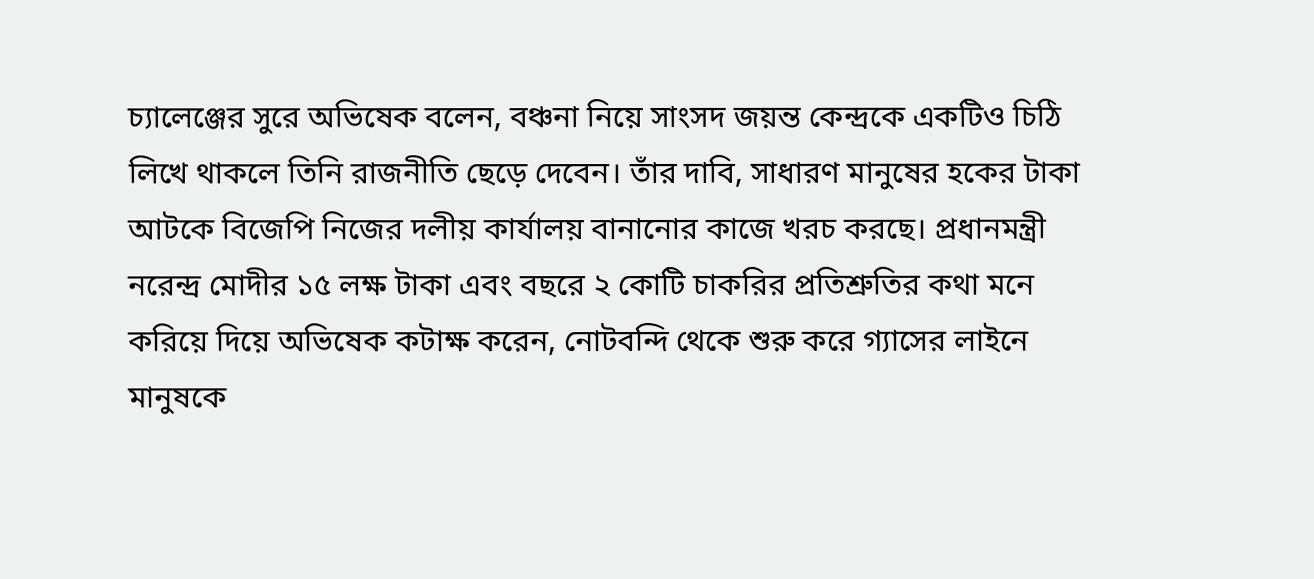চ্যালেঞ্জের সুরে অভিষেক বলেন, বঞ্চনা নিয়ে সাংসদ জয়ন্ত কেন্দ্রকে একটিও চিঠি লিখে থাকলে তিনি রাজনীতি ছেড়ে দেবেন। তাঁর দাবি, সাধারণ মানুষের হকের টাকা আটকে বিজেপি নিজের দলীয় কার্যালয় বানানোর কাজে খরচ করছে। প্রধানমন্ত্রী নরেন্দ্র মোদীর ১৫ লক্ষ টাকা এবং বছরে ২ কোটি চাকরির প্রতিশ্রুতির কথা মনে করিয়ে দিয়ে অভিষেক কটাক্ষ করেন, নোটবন্দি থেকে শুরু করে গ্যাসের লাইনে মানুষকে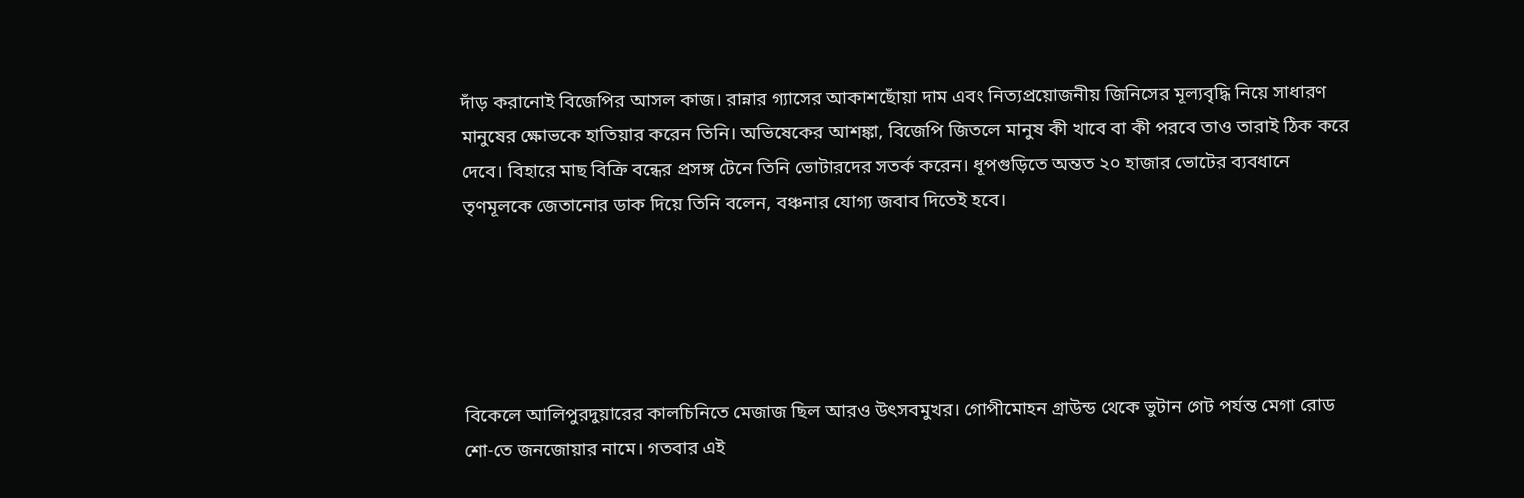দাঁড় করানোই বিজেপির আসল কাজ। রান্নার গ্যাসের আকাশছোঁয়া দাম এবং নিত্যপ্রয়োজনীয় জিনিসের মূল্যবৃদ্ধি নিয়ে সাধারণ মানুষের ক্ষোভকে হাতিয়ার করেন তিনি। অভিষেকের আশঙ্কা, বিজেপি জিতলে মানুষ কী খাবে বা কী পরবে তাও তারাই ঠিক করে দেবে। বিহারে মাছ বিক্রি বন্ধের প্রসঙ্গ টেনে তিনি ভোটারদের সতর্ক করেন। ধূপগুড়িতে অন্তত ২০ হাজার ভোটের ব্যবধানে তৃণমূলকে জেতানোর ডাক দিয়ে তিনি বলেন, বঞ্চনার যোগ্য জবাব দিতেই হবে।





বিকেলে আলিপুরদুয়ারের কালচিনিতে মেজাজ ছিল আরও উৎসবমুখর। গোপীমোহন গ্রাউন্ড থেকে ভুটান গেট পর্যন্ত মেগা রোড শো-তে জনজোয়ার নামে। গতবার এই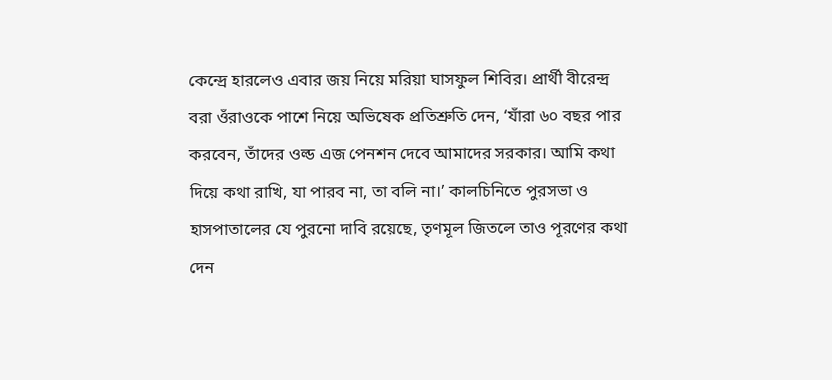কেন্দ্রে হারলেও এবার জয় নিয়ে মরিয়া ঘাসফুল শিবির। প্রার্থী বীরেন্দ্র বরা ওঁরাওকে পাশে নিয়ে অভিষেক প্রতিশ্রুতি দেন, ‘যাঁরা ৬০ বছর পার করবেন, তাঁদের ওল্ড এজ পেনশন দেবে আমাদের সরকার। আমি কথা দিয়ে কথা রাখি, যা পারব না, তা বলি না।’ কালচিনিতে পুরসভা ও হাসপাতালের যে পুরনো দাবি রয়েছে, তৃণমূল জিতলে তাও পূরণের কথা দেন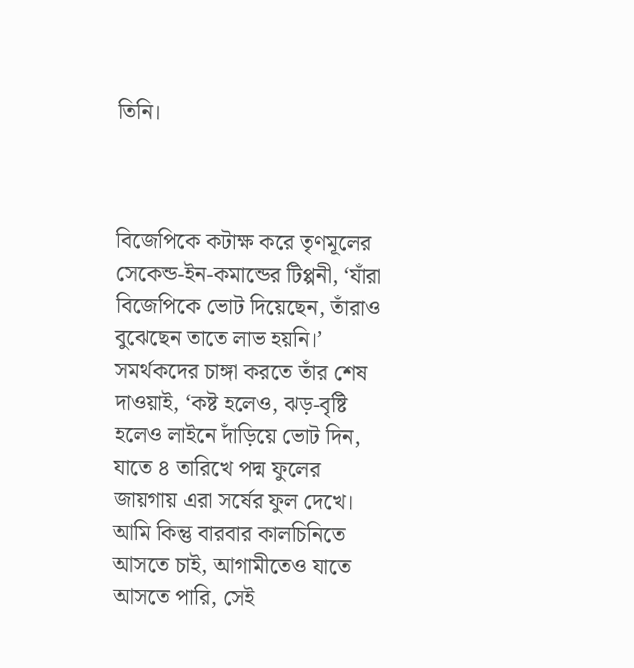তিনি।



বিজেপিকে কটাক্ষ করে তৃণমূলের সেকেন্ড-ইন-কমান্ডের টিপ্পনী, ‘যাঁরা বিজেপিকে ভোট দিয়েছেন, তাঁরাও বুঝেছেন তাতে লাভ হয়নি।’ সমর্থকদের চাঙ্গা করতে তাঁর শেষ দাওয়াই, ‘কষ্ট হলেও, ঝড়-বৃষ্টি হলেও লাইনে দাঁড়িয়ে ভোট দিন, যাতে ৪ তারিখে পদ্ম ফুলের জায়গায় এরা সর্ষের ফুল দেখে। আমি কিন্তু বারবার কালচিনিতে আসতে চাই, আগামীতেও যাতে আসতে পারি, সেই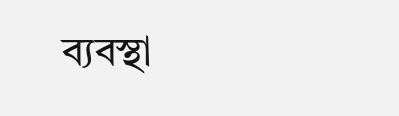ব্যবস্থা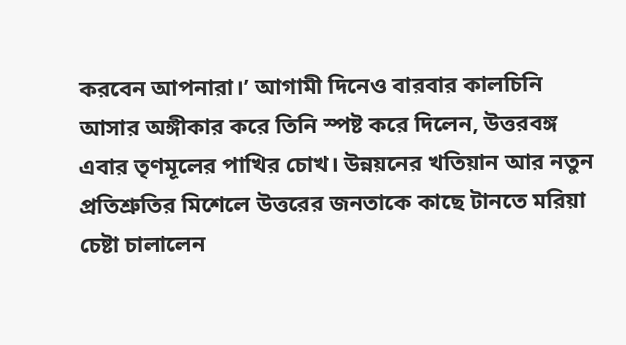করবেন আপনারা।’ আগামী দিনেও বারবার কালচিনি আসার অঙ্গীকার করে তিনি স্পষ্ট করে দিলেন, উত্তরবঙ্গ এবার তৃণমূলের পাখির চোখ। উন্নয়নের খতিয়ান আর নতুন প্রতিশ্রুতির মিশেলে উত্তরের জনতাকে কাছে টানতে মরিয়া চেষ্টা চালালেন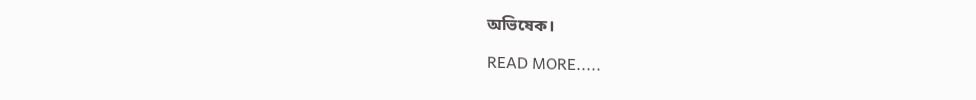অভিষেক।

READ MORE.....